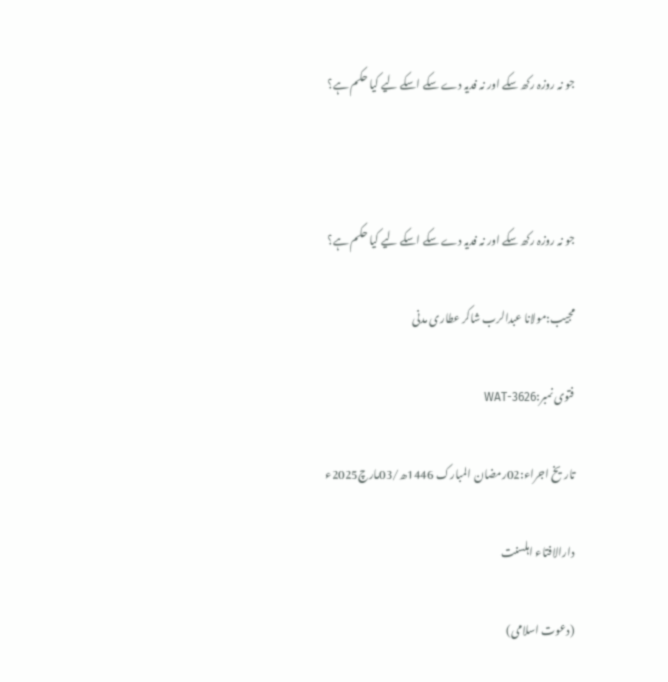جو نہ روزہ رکھ سکے اور نہ فدیہ دے سکے اسکے لیے کیا حکم ہے؟



جو نہ روزہ رکھ سکے اور نہ فدیہ دے سکے اسکے لیے کیا حکم ہے؟

مجیب:مولانا عبدالرب شاکر عطاری مدنی

فتوی نمبر:WAT-3626

تاریخ اجراء:02رمضان المبارک 1446ھ/03مارچ2025ء

دارالافتاء اہلسنت

(دعوت اسلامی)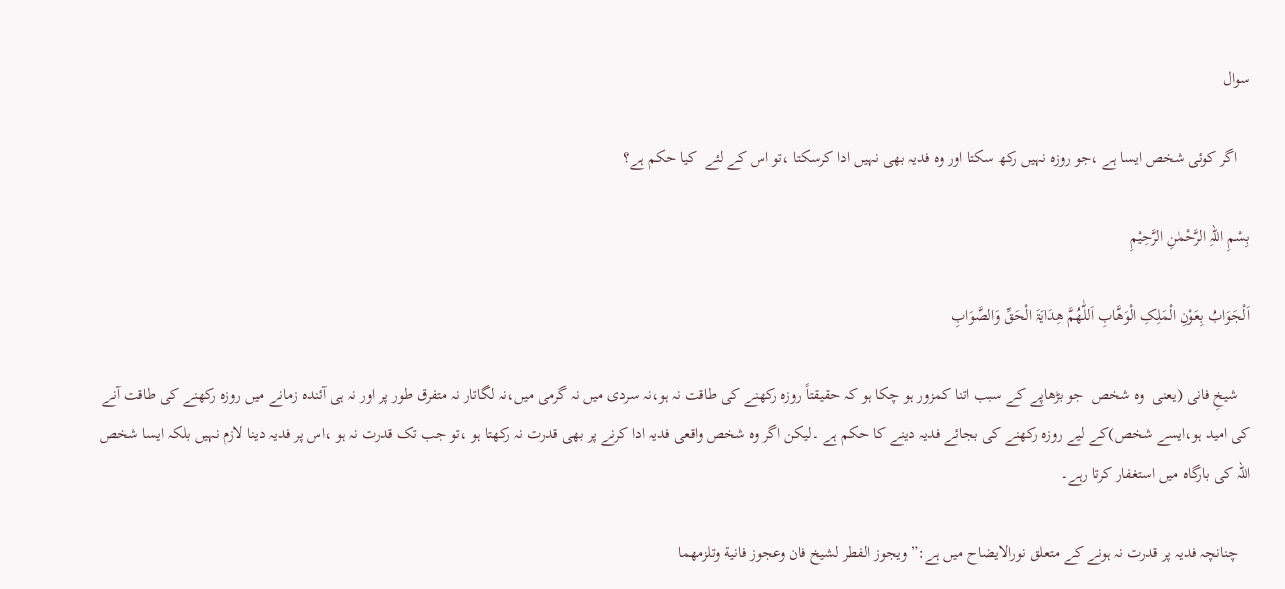سوال

   اگر کوئی شخص ایسا ہے ،جو روزہ نہیں رکھ سکتا اور وہ فدیہ بھی نہیں ادا کرسکتا ،تو اس کے لئے  کیا حکم ہے؟

بِسْمِ اللہِ الرَّحْمٰنِ الرَّحِیْمِ

اَلْجَوَابُ بِعَوْنِ الْمَلِکِ الْوَھَّابِ اَللّٰھُمَّ ھِدَایَۃَ الْحَقِّ وَالصَّوَابِ

   شیخِ فانی (یعنی  وہ شخص  جو بڑھاپے کے سبب اتنا کمزور ہو چکا ہو کہ حقیقتاً روزہ رکھنے کی طاقت نہ ہو،نہ سردی میں نہ گرمی میں،نہ لگاتار نہ متفرق طور پر اور نہ ہی آئندہ زمانے میں روزہ رکھنے کی طاقت آنے کی امید ہو،ایسے شخص)کے لیے روزہ رکھنے کی بجائے فدیہ دینے کا حکم ہے ۔لیکن اگر وہ شخص واقعی فدیہ ادا کرنے پر بھی قدرت نہ رکھتا ہو ،تو جب تک قدرت نہ ہو ،اس پر فدیہ دینا لازم نہیں بلکہ ایسا شخص اللہ کی بارگاہ میں استغفار کرتا رہے۔

   چنانچہ فدیہ پر قدرت نہ ہونے کے متعلق نورالایضاح میں ہے:”ويجوز الفطر لشيخ فان وعجوز فانية وتلزمهما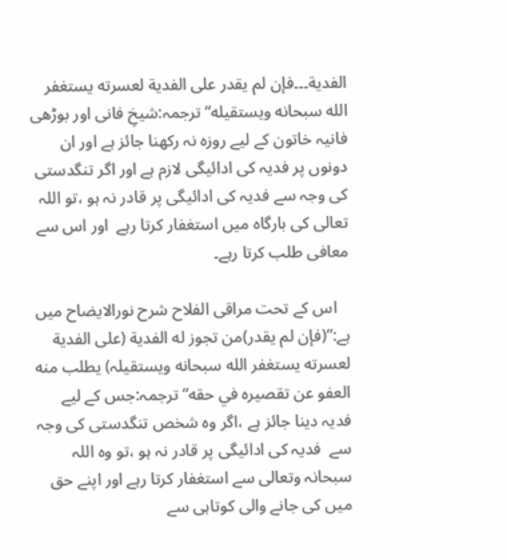الفدية۔۔۔فإن لم يقدر على الفدية لعسرته يستغفر الله سبحانه ويستقيله“ترجمہ:شیخِ فانی اور بوڑھی فانیہ خاتون کے لیے روزہ نہ رکھنا جائز ہے اور ان دونوں پر فدیہ کی ادائیگی لازم ہے اور اگر تنگدستی کی وجہ سے فدیہ کی ادائیگی پر قادر نہ ہو ،تو اللہ تعالی کی بارگاہ میں استغفار کرتا رہے  اور اس سے معافی طلب کرتا رہے۔

   اس کے تحت مراقی الفلاح شرح نورالایضاح میں ہے:”(فإن لم يقدر)من تجوز له الفدية (على الفدية لعسرته يستغفر الله سبحانه ویستقیلہ) يطلب منه العفو عن تقصيره في حقه“ترجمہ:جس کے لیے فدیہ دینا جائز ہے ،اگر وہ شخص تنگدستی کی وجہ سے  فدیہ کی ادائیگی پر قادر نہ ہو ،تو وہ اللہ سبحانہ وتعالی سے استغفار کرتا رہے اور اپنے حق میں کی جانے والی کوتاہی سے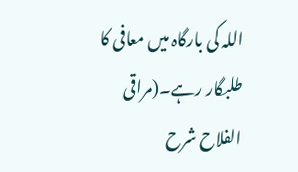اللہ کی بارگاہ میں معافی کا طلبگار رہے۔(مراقی الفلاح شرح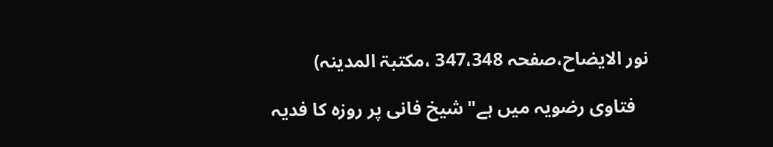نور الایضاح،صفحہ 347،348 ،مکتبۃ المدینہ)

   فتاوی رضویہ میں ہے"شیخ فانی پر روزہ کا فدیہ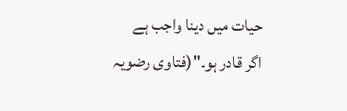حیات میں دینا واجب ہے اگر قادر ہو۔"(فتاوی رضویہ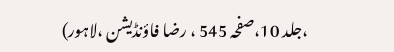،جلد 10،صفحہ 545 ، رضا فاؤنڈیشن ،لاہور)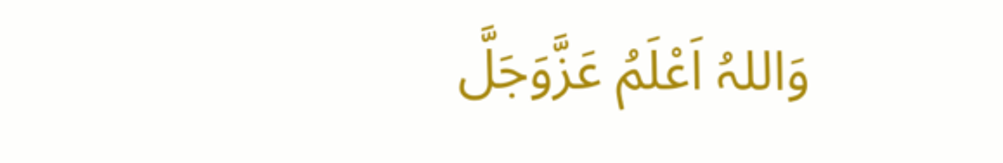وَاللہُ اَعْلَمُ عَزَّوَجَلَّ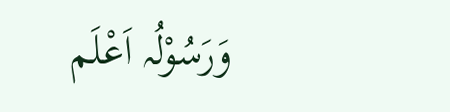وَرَسُوْلُہ اَعْلَم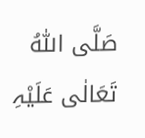صَلَّی اللّٰہُ تَعَالٰی عَلَیْہِ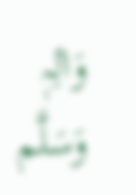وَاٰلِہٖ وَسَلَّم